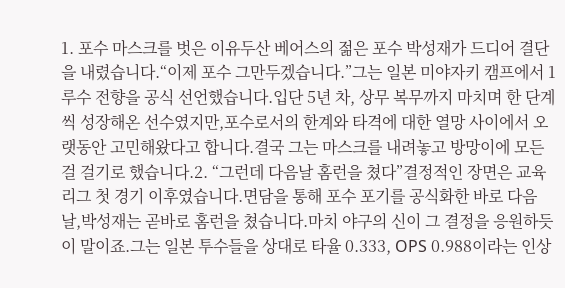1. 포수 마스크를 벗은 이유두산 베어스의 젊은 포수 박성재가 드디어 결단을 내렸습니다.“이제 포수 그만두겠습니다.”그는 일본 미야자키 캠프에서 1루수 전향을 공식 선언했습니다.입단 5년 차, 상무 복무까지 마치며 한 단계씩 성장해온 선수였지만,포수로서의 한계와 타격에 대한 열망 사이에서 오랫동안 고민해왔다고 합니다.결국 그는 마스크를 내려놓고 방망이에 모든 걸 걸기로 했습니다.2. “그런데 다음날 홈런을 쳤다”결정적인 장면은 교육리그 첫 경기 이후였습니다.면담을 통해 포수 포기를 공식화한 바로 다음 날,박성재는 곧바로 홈런을 쳤습니다.마치 야구의 신이 그 결정을 응원하듯이 말이죠.그는 일본 투수들을 상대로 타율 0.333, OPS 0.988이라는 인상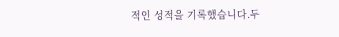적인 성적을 기록했습니다.두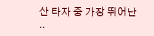산 타자 중 가장 뛰어난 ..